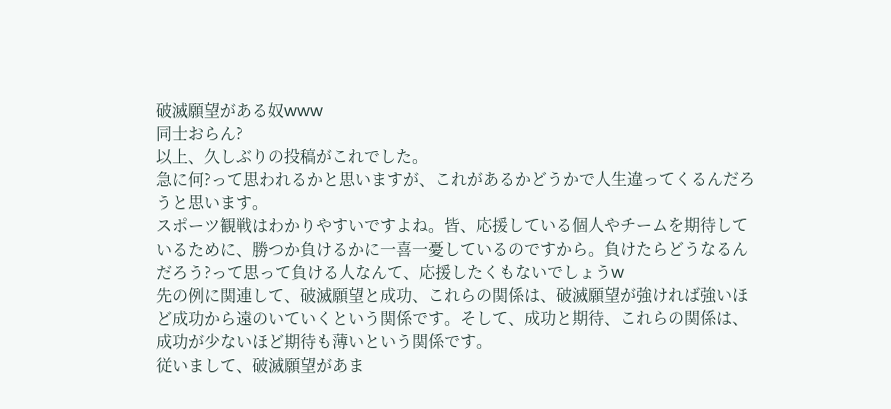破滅願望がある奴www
同士おらん?
以上、久しぶりの投稿がこれでした。
急に何?って思われるかと思いますが、これがあるかどうかで人生違ってくるんだろうと思います。
スポーツ観戦はわかりやすいですよね。皆、応援している個人やチームを期待しているために、勝つか負けるかに一喜一憂しているのですから。負けたらどうなるんだろう?って思って負ける人なんて、応援したくもないでしょうw
先の例に関連して、破滅願望と成功、これらの関係は、破滅願望が強ければ強いほど成功から遠のいていくという関係です。そして、成功と期待、これらの関係は、成功が少ないほど期待も薄いという関係です。
従いまして、破滅願望があま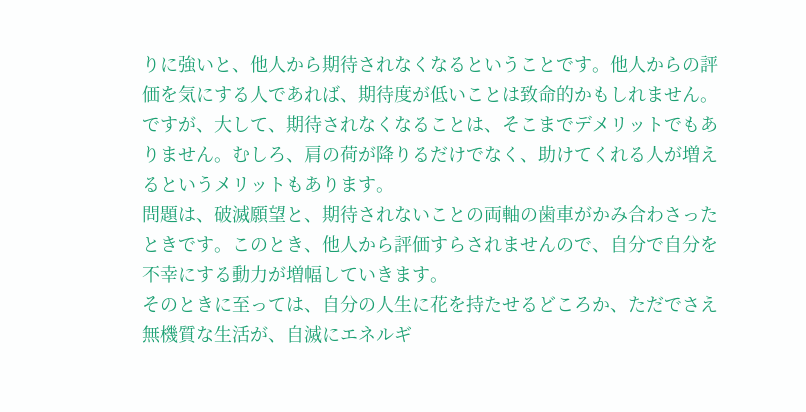りに強いと、他人から期待されなくなるということです。他人からの評価を気にする人であれば、期待度が低いことは致命的かもしれません。ですが、大して、期待されなくなることは、そこまでデメリットでもありません。むしろ、肩の荷が降りるだけでなく、助けてくれる人が増えるというメリットもあります。
問題は、破滅願望と、期待されないことの両軸の歯車がかみ合わさったときです。このとき、他人から評価すらされませんので、自分で自分を不幸にする動力が増幅していきます。
そのときに至っては、自分の人生に花を持たせるどころか、ただでさえ無機質な生活が、自滅にエネルギ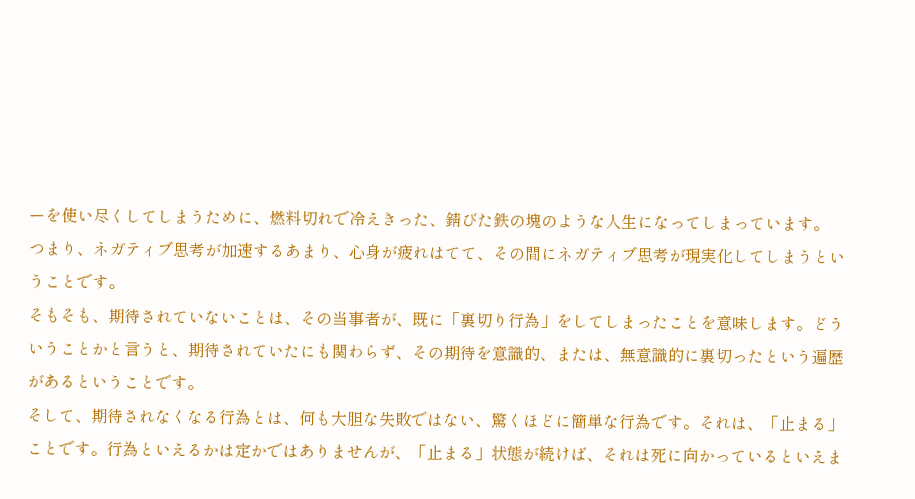ーを使い尽くしてしまうために、燃料切れで冷えきった、錆びた鉄の塊のような人生になってしまっています。
つまり、ネガティブ思考が加速するあまり、心身が疲れはてて、その間にネガティブ思考が現実化してしまうということです。
そもそも、期待されていないことは、その当事者が、既に「裏切り行為」をしてしまったことを意味します。どういうことかと言うと、期待されていたにも関わらず、その期待を意識的、または、無意識的に裏切ったという遍歴があるということです。
そして、期待されなくなる行為とは、何も大胆な失敗ではない、驚くほどに簡単な行為です。それは、「止まる」ことです。行為といえるかは定かではありませんが、「止まる」状態が続けば、それは死に向かっているといえま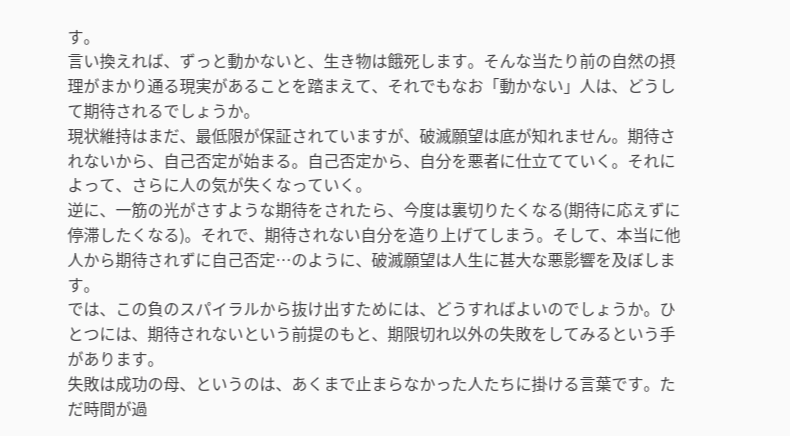す。
言い換えれば、ずっと動かないと、生き物は餓死します。そんな当たり前の自然の摂理がまかり通る現実があることを踏まえて、それでもなお「動かない」人は、どうして期待されるでしょうか。
現状維持はまだ、最低限が保証されていますが、破滅願望は底が知れません。期待されないから、自己否定が始まる。自己否定から、自分を悪者に仕立てていく。それによって、さらに人の気が失くなっていく。
逆に、一筋の光がさすような期待をされたら、今度は裏切りたくなる(期待に応えずに停滞したくなる)。それで、期待されない自分を造り上げてしまう。そして、本当に他人から期待されずに自己否定…のように、破滅願望は人生に甚大な悪影響を及ぼします。
では、この負のスパイラルから抜け出すためには、どうすればよいのでしょうか。ひとつには、期待されないという前提のもと、期限切れ以外の失敗をしてみるという手があります。
失敗は成功の母、というのは、あくまで止まらなかった人たちに掛ける言葉です。ただ時間が過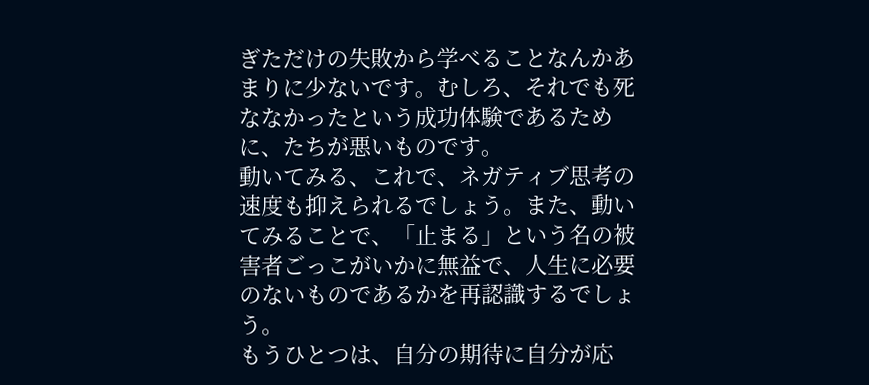ぎただけの失敗から学べることなんかあまりに少ないです。むしろ、それでも死ななかったという成功体験であるために、たちが悪いものです。
動いてみる、これで、ネガティブ思考の速度も抑えられるでしょう。また、動いてみることで、「止まる」という名の被害者ごっこがいかに無益で、人生に必要のないものであるかを再認識するでしょう。
もうひとつは、自分の期待に自分が応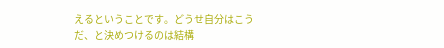えるということです。どうせ自分はこうだ、と決めつけるのは結構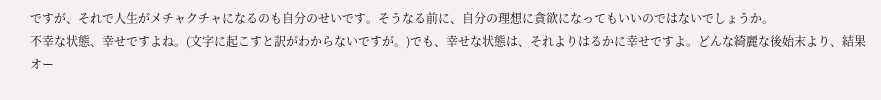ですが、それで人生がメチャクチャになるのも自分のせいです。そうなる前に、自分の理想に貪欲になってもいいのではないでしょうか。
不幸な状態、幸せですよね。(文字に起こすと訳がわからないですが。)でも、幸せな状態は、それよりはるかに幸せですよ。どんな綺麗な後始末より、結果オー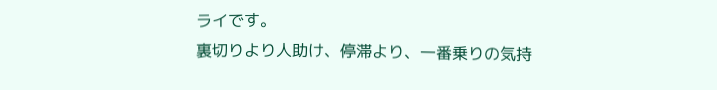ライです。
裏切りより人助け、停滞より、一番乗りの気持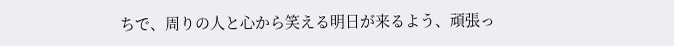ちで、周りの人と心から笑える明日が来るよう、頑張っ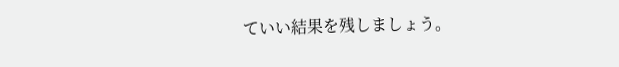ていい結果を残しましょう。